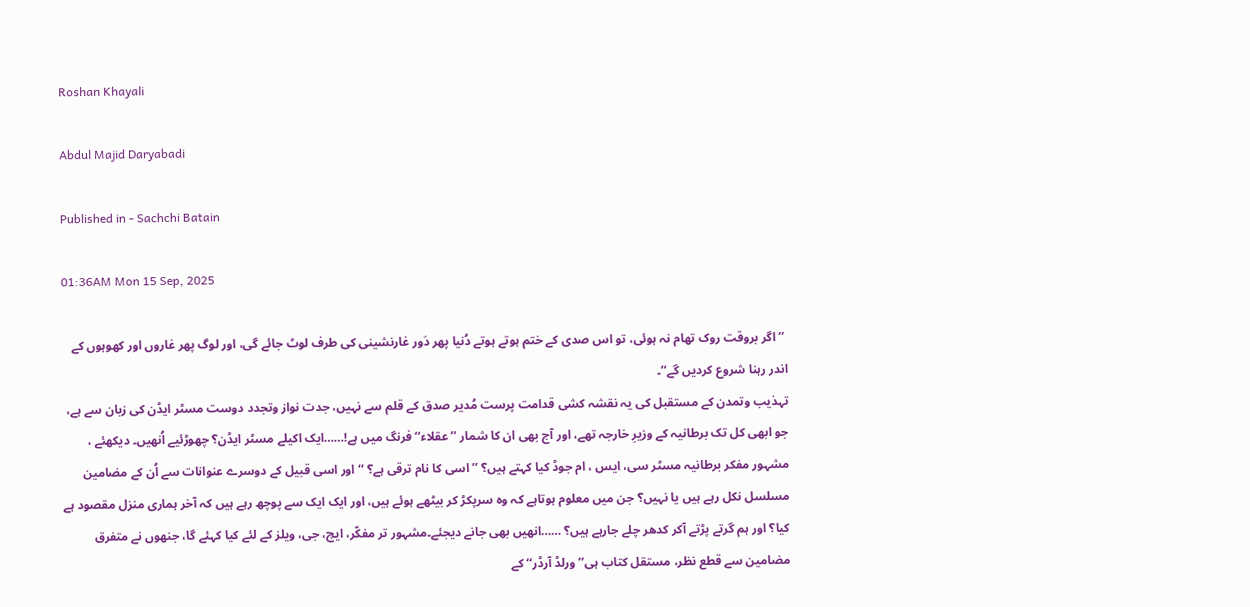Roshan Khayali

Abdul Majid Daryabadi

Published in - Sachchi Batain

01:36AM Mon 15 Sep, 2025

 ’’اگر بروقت روک تھام نہ ہوئی، تو اس صدی کے ختم ہوتے ہوتے دُنیا پھر دَور غارنشینی کی طرف لوٹ جائے گی، اور لوگ پھر غاروں اور کھوہوں کے اندر رہنا شروع کردیں گے‘‘۔
تہذیب وتمدن کے مستقبل کی یہ نقشہ کشی قدامت پرست مُدیر صدق کے قلم سے نہیں، جدت نواز وتجدد دوست مسٹر ایڈن کی زبان سے ہے، جو ابھی کل تک برطانیہ کے وزیرِ خارجہ تھے، اور آج بھی ان کا شمار ’’عقلاء‘‘ فرنگ میں ہے!……ایک اکیلے مسٹر ایڈن؟ چھوڑئیے اُنھیں۔ دیکھئے ، مشہور مفکر برطانیہ مسٹر سی، ایس ، ام جوڈ کیا کہتے ہیں؟ ’’اسی کا نام ترقی ہے؟ ‘‘اور اسی قبیل کے دوسرے عنوانات سے اُن کے مضامین مسلسل نکل رہے ہیں یا نہیں؟ جن میں معلوم ہوتاہے کہ وہ سرپکڑ کر بیٹھے ہوئے ہیں، اور ایک ایک سے پوچھ رہے ہیں کہ آخر ہماری منزل مقصود ہے کیا؟ اور ہم گرتے پڑتے آکر کدھر چلے جارہے ہیں؟ ……انھیں بھی جانے دیجئے۔مشہور تر مفکّر، ایچ، جی، ویلز کے لئے کیا کہئے گا، جنھوں نے متفرق مضامین سے قطع نظر، مستقل کتاب ہی’’ورلڈ آرڈر‘‘ کے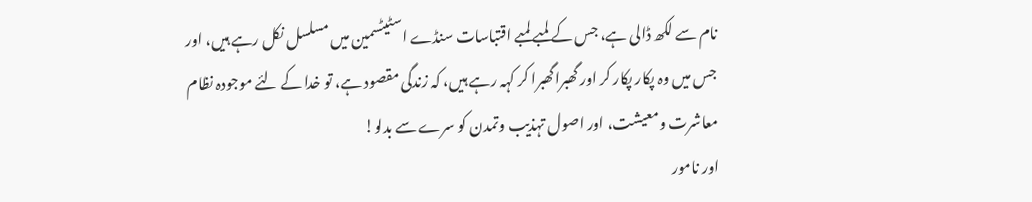نام سے لکھ ڈالی ہے، جس کے لمبے لمبے اقتباسات سنڈے اسٹیٹسمین میں مسلسل نکل رہے ہیں، اور جس میں وہ پکار پکار کر اور گھبراگھبرا کر کہہ رہے ہیں، کہ زندگی مقصود ہے، تو خدا کے لئے موجودہ نظام معاشرت ومعیشت، اور اصول تہذیب وتمدن کو سرے سے بدلو!
اور نامور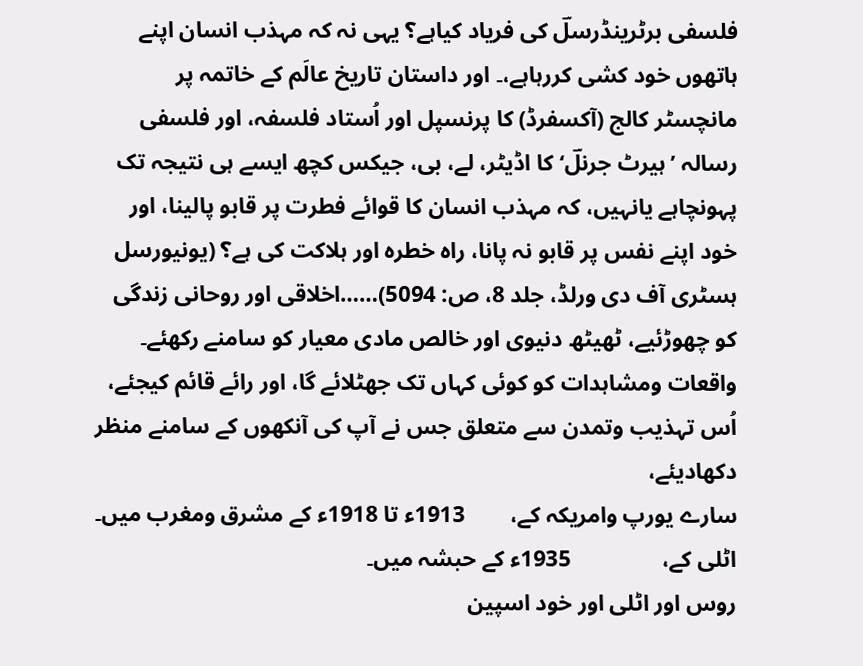فلسفی برٹرینڈرسلؔ کی فریاد کیاہے؟ یہی نہ کہ مہذب انسان اپنے ہاتھوں خود کشی کررہاہے،۔ اور داستان تاریخ عالَم کے خاتمہ پر مانچسٹر کالج (آکسفرڈ) کا پرنسپل اور اُستاد فلسفہ، اور فلسفی رسالہ ’ہیرٹ جرنلؔ‘ کا اڈیٹر، لے، بی، جیکس کچھ ایسے ہی نتیجہ تک پہونچاہے یانہیں، کہ مہذب انسان کا قوائے فطرت پر قابو پالینا، اور خود اپنے نفس پر قابو نہ پانا، راہ خطرہ اور ہلاکت کی ہے؟ (یونیورسل ہسٹری آف دی ورلڈ، جلد 8، ص: 5094)……اخلاقی اور روحانی زندگی کو چھوڑئیے، ٹھیٹھ دنیوی اور خالص مادی معیار کو سامنے رکھئے۔ واقعات ومشاہدات کو کوئی کہاں تک جھٹلائے گا، اور رائے قائم کیجئے، اُس تہذیب وتمدن سے متعلق جس نے آپ کی آنکھوں کے سامنے منظر دکھادیئے،
سارے یورپ وامریکہ کے،        1913ء تا 1918ء کے مشرق ومغرب میں۔
اٹلی کے،                1935ء کے حبشہ میں۔
روس اور اٹلی اور خود اسپین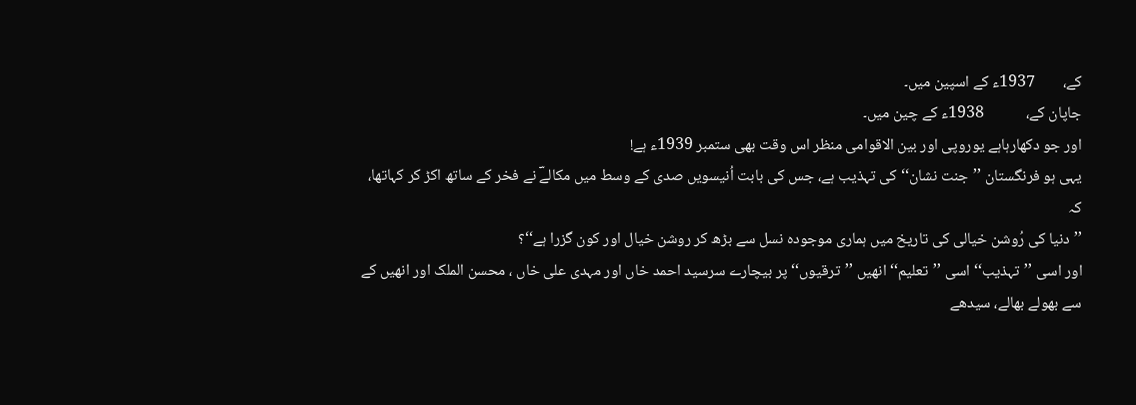کے،        1937ء کے اسپین میں۔
جاپان کے،            1938ء کے چین میں۔
اور جو دکھارہاہے یوروپی اور بین الاقوامی منظر اس وقت بھی ستمبر 1939ء ہے!
یہی ہو فرنگستان ’’جنت نشان‘‘ کی تہذیب ہے، جس کی بابت اُنیسویں صدی کے وسط میں مکالےؔ نے فخر کے ساتھ اکڑ کر کہاتھا، کہ
’’دنیا کی رُوشن خیالی کی تاریخ میں ہماری موجودہ نسل سے بڑھ کر روشن خیال اور کون گزرا ہے‘‘؟
اور اسی ’’تہذیب‘‘ اسی ’’تعلیم‘‘ انھیں ’’ترقیوں‘‘ پر بیچارے سرسید احمد خاں اور مہدی علی خاں ، محسن الملک اور انھیں کے سے بھولے بھالے، سیدھے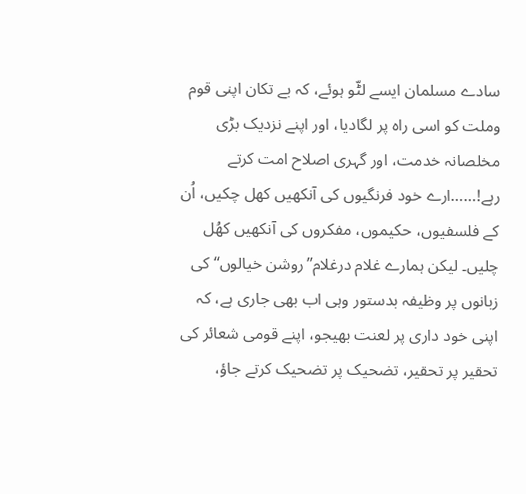سادے مسلمان ایسے لٹّو ہوئے، کہ بے تکان اپنی قوم وملت کو اسی راہ پر لگادیا، اور اپنے نزدیک بڑی مخلصانہ خدمت، اور گہری اصلاح امت کرتے رہے!……ارے خود فرنگیوں کی آنکھیں کھل چکیں، اُن کے فلسفیوں، حکیموں، مفکروں کی آنکھیں کھُل چلیں۔ لیکن ہمارے غلام درغلام’’روشن خیالوں‘‘ کی زبانوں پر وظیفہ بدستور وہی اب بھی جاری ہے، کہ اپنی خود داری پر لعنت بھیجو، اپنے قومی شعائر کی تحقیر پر تحقیر، تضحیک پر تضحیک کرتے جاؤ،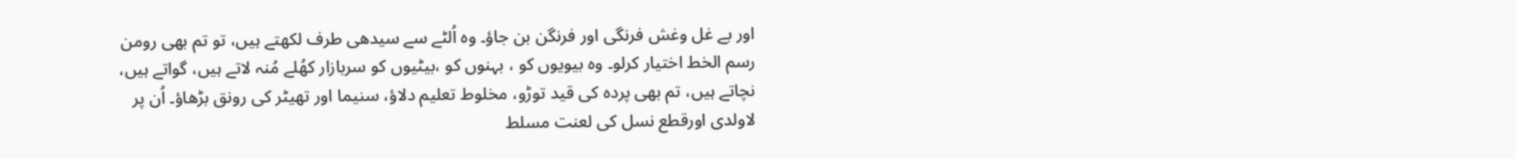اور بے غل وغش فرنگی اور فرنگن بن جاؤ۔ وہ اُلٹے سے سیدھی طرف لکھتے ہیں، تو تم بھی رومن رسم الخط اختیار کرلو۔ وہ بیویوں کو ، بہنوں کو ،بیٹیوں کو سربازار کھُلے مُنہ لاتے ہیں، گواتے ہیں، نچاتے ہیں، تم بھی پردہ کی قید توڑو، مخلوط تعلیم دلاؤ، سنیما اور تھیٹر کی رونق بڑھاؤ۔ اُن پر لاولدی اورقطع نسل کی لعنت مسلط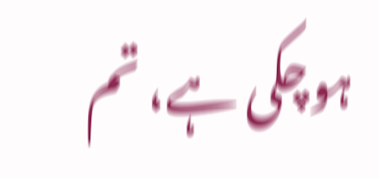ہوچکی ہے، تم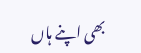بھی اپنے ہاں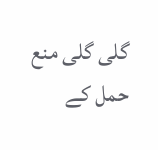گلی گلی منع حمل کے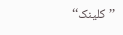’’کلینک‘‘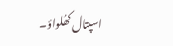اسپتال کھُلواؤ۔